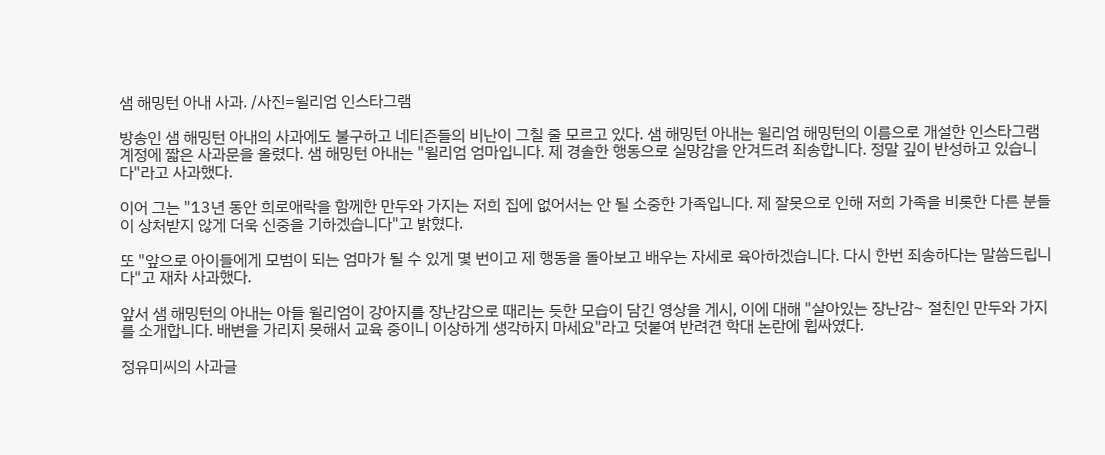샘 해밍턴 아내 사과. /사진=윌리엄 인스타그램

방송인 샘 해밍턴 아내의 사과에도 불구하고 네티즌들의 비난이 그칠 줄 모르고 있다. 샘 해밍턴 아내는 윌리엄 해밍턴의 이름으로 개설한 인스타그램 계정에 짧은 사과문을 올렸다. 샘 해밍턴 아내는 "윌리엄 엄마입니다. 제 경솔한 행동으로 실망감을 안겨드려 죄송합니다. 정말 깊이 반성하고 있습니다"라고 사과했다.

이어 그는 "13년 동안 희로애락을 함께한 만두와 가지는 저희 집에 없어서는 안 될 소중한 가족입니다. 제 잘못으로 인해 저희 가족을 비롯한 다른 분들이 상처받지 않게 더욱 신중을 기하겠습니다"고 밝혔다.

또 "앞으로 아이들에게 모범이 되는 엄마가 될 수 있게 몇 번이고 제 행동을 돌아보고 배우는 자세로 육아하겠습니다. 다시 한번 죄송하다는 말씀드립니다"고 재차 사과했다.

앞서 샘 해밍턴의 아내는 아들 윌리엄이 강아지를 장난감으로 때리는 듯한 모습이 담긴 영상을 게시, 이에 대해 "살아있는 장난감~ 절친인 만두와 가지를 소개합니다. 배변을 가리지 못해서 교육 중이니 이상하게 생각하지 마세요"라고 덧붙여 반려견 학대 논란에 휩싸였다.

정유미씨의 사과글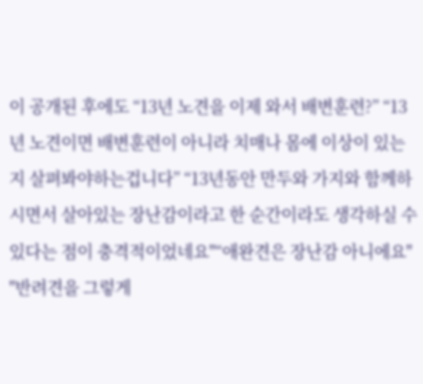이 공개된 후에도 “13년 노견을 이제 와서 배변훈련?” “13년 노견이면 배변훈련이 아니라 치매나 몸에 이상이 있는지 살펴봐야하는겁니다” “13년동안 만두와 가지와 함께하시면서 살아있는 장난감이라고 한 순간이라도 생각하실 수 있다는 점이 충격적이었네요"“애완견은 장난감 아니에요" "반려견을 그렇게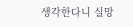생각한다니 실망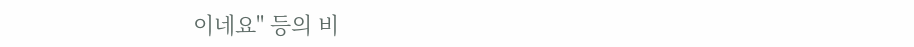이네요" 등의 비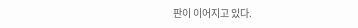판이 이어지고 있다.